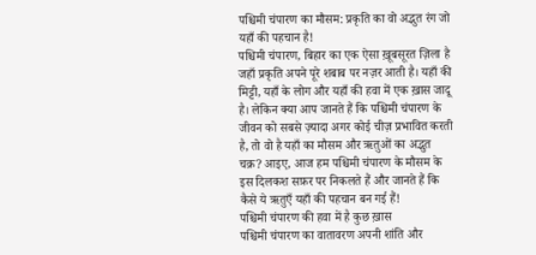पश्चिमी चंपारण का मौसम: प्रकृति का वो अद्भुत रंग जो यहाँ की पहचान है!
पश्चिमी चंपारण, बिहार का एक ऐसा ख़ूबसूरत ज़िला है जहाँ प्रकृति अपने पूरे शबाब पर नज़र आती है। यहाँ की मिट्टी, यहाँ के लोग और यहाँ की हवा में एक ख़ास जादू है। लेकिन क्या आप जानते हैं कि पश्चिमी चंपारण के जीवन को सबसे ज़्यादा अगर कोई चीज़ प्रभावित करती है, तो वो है यहाँ का मौसम और ऋतुओं का अद्भुत चक्र? आइए, आज हम पश्चिमी चंपारण के मौसम के इस दिलकश सफ़र पर निकलते हैं और जानते हैं कि कैसे ये ऋतुएँ यहाँ की पहचान बन गई हैं!
पश्चिमी चंपारण की हवा में है कुछ ख़ास
पश्चिमी चंपारण का वातावरण अपनी शांति और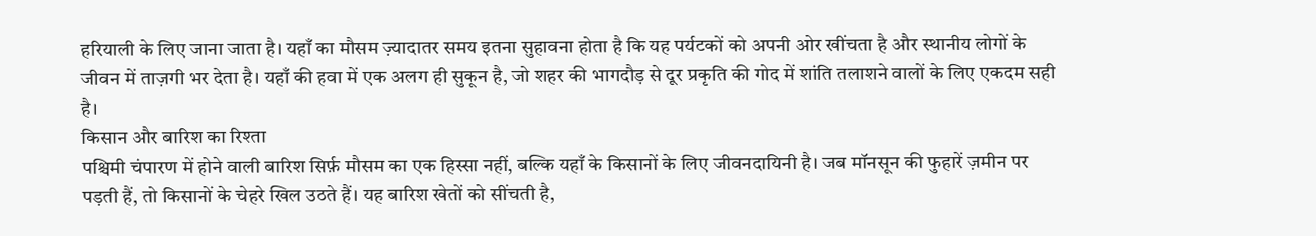हरियाली के लिए जाना जाता है। यहाँ का मौसम ज़्यादातर समय इतना सुहावना होता है कि यह पर्यटकों को अपनी ओर खींचता है और स्थानीय लोगों के जीवन में ताज़गी भर देता है। यहाँ की हवा में एक अलग ही सुकून है, जो शहर की भागदौड़ से दूर प्रकृति की गोद में शांति तलाशने वालों के लिए एकदम सही है।
किसान और बारिश का रिश्ता
पश्चिमी चंपारण में होने वाली बारिश सिर्फ़ मौसम का एक हिस्सा नहीं, बल्कि यहाँ के किसानों के लिए जीवनदायिनी है। जब मॉनसून की फुहारें ज़मीन पर पड़ती हैं, तो किसानों के चेहरे खिल उठते हैं। यह बारिश खेतों को सींचती है,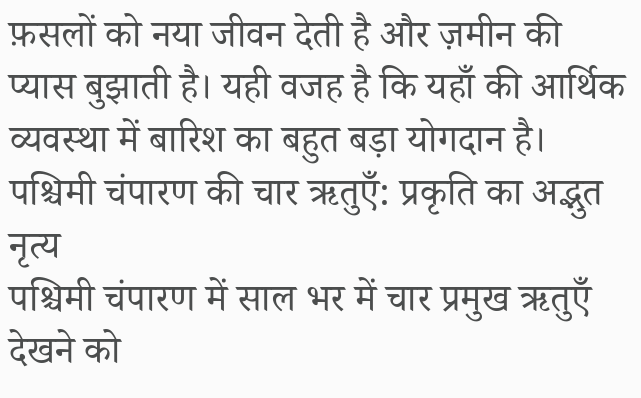फ़सलों को नया जीवन देती है और ज़मीन की प्यास बुझाती है। यही वजह है कि यहाँ की आर्थिक व्यवस्था में बारिश का बहुत बड़ा योगदान है।
पश्चिमी चंपारण की चार ऋतुएँ: प्रकृति का अद्भुत नृत्य
पश्चिमी चंपारण में साल भर में चार प्रमुख ऋतुएँ देखने को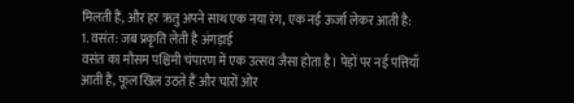मिलती हैं, और हर ऋतु अपने साथ एक नया रंग, एक नई ऊर्जा लेकर आती है:
1. वसंत: जब प्रकृति लेती है अंगड़ाई
वसंत का मौसम पश्चिमी चंपारण में एक उत्सव जैसा होता है। पेड़ों पर नई पत्तियाँ आती हैं, फूल खिल उठते हैं और चारों ओर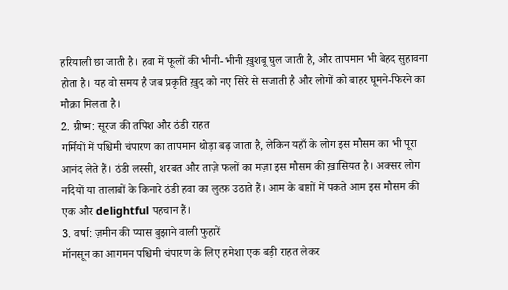हरियाली छा जाती है। हवा में फूलों की भीनी-भीनी ख़ुशबू घुल जाती है, और तापमान भी बेहद सुहावना होता है। यह वो समय है जब प्रकृति ख़ुद को नए सिरे से सजाती है और लोगों को बाहर घूमने-फिरने का मौक़ा मिलता है।
2. ग्रीष्म: सूरज की तपिश और ठंडी राहत
गर्मियों में पश्चिमी चंपारण का तापमान थोड़ा बढ़ जाता है, लेकिन यहाँ के लोग इस मौसम का भी पूरा आनंद लेते हैं। ठंडी लस्सी, शरबत और ताज़े फलों का मज़ा इस मौसम की ख़ासियत है। अक्सर लोग नदियों या तालाबों के किनारे ठंडी हवा का लुत्फ़ उठाते हैं। आम के बाग़ों में पकते आम इस मौसम की एक और delightful पहचान हैं।
3. वर्षा: ज़मीन की प्यास बुझाने वाली फुहारें
मॉनसून का आगमन पश्चिमी चंपारण के लिए हमेशा एक बड़ी राहत लेकर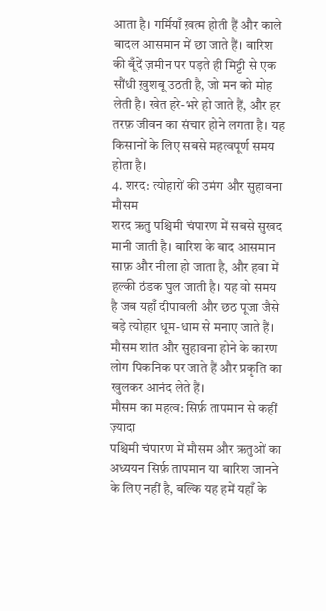आता है। गर्मियाँ ख़त्म होती हैं और काले बादल आसमान में छा जाते हैं। बारिश की बूँदें ज़मीन पर पड़ते ही मिट्टी से एक सौंधी ख़ुशबू उठती है, जो मन को मोह लेती है। खेत हरे-भरे हो जाते हैं, और हर तरफ़ जीवन का संचार होने लगता है। यह किसानों के लिए सबसे महत्वपूर्ण समय होता है।
4. शरद: त्योहारों की उमंग और सुहावना मौसम
शरद ऋतु पश्चिमी चंपारण में सबसे सुखद मानी जाती है। बारिश के बाद आसमान साफ़ और नीला हो जाता है, और हवा में हल्की ठंडक घुल जाती है। यह वो समय है जब यहाँ दीपावली और छठ पूजा जैसे बड़े त्योहार धूम-धाम से मनाए जाते हैं। मौसम शांत और सुहावना होने के कारण लोग पिकनिक पर जाते हैं और प्रकृति का खुलकर आनंद लेते हैं।
मौसम का महत्व: सिर्फ़ तापमान से कहीं ज़्यादा
पश्चिमी चंपारण में मौसम और ऋतुओं का अध्ययन सिर्फ़ तापमान या बारिश जानने के लिए नहीं है, बल्कि यह हमें यहाँ के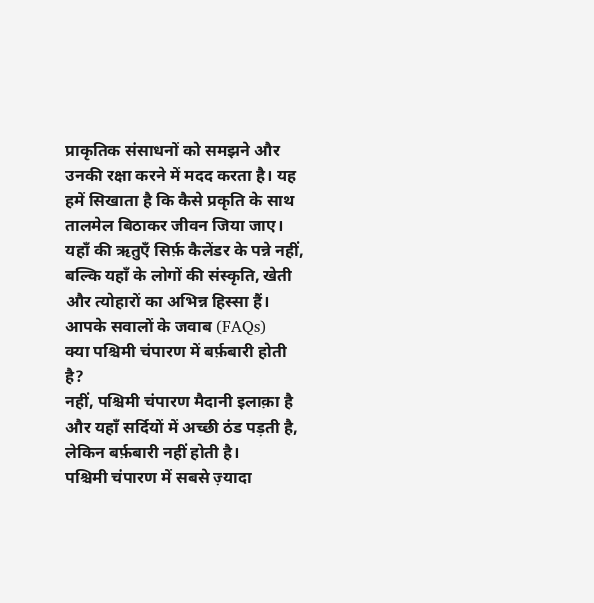प्राकृतिक संसाधनों को समझने और उनकी रक्षा करने में मदद करता है। यह हमें सिखाता है कि कैसे प्रकृति के साथ तालमेल बिठाकर जीवन जिया जाए। यहाँ की ऋतुएँ सिर्फ़ कैलेंडर के पन्ने नहीं, बल्कि यहाँ के लोगों की संस्कृति, खेती और त्योहारों का अभिन्न हिस्सा हैं।
आपके सवालों के जवाब (FAQs)
क्या पश्चिमी चंपारण में बर्फ़बारी होती है?
नहीं, पश्चिमी चंपारण मैदानी इलाक़ा है और यहाँ सर्दियों में अच्छी ठंड पड़ती है, लेकिन बर्फ़बारी नहीं होती है।
पश्चिमी चंपारण में सबसे ज़्यादा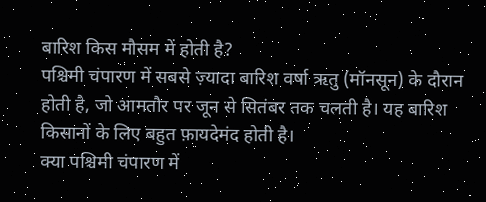बारिश किस मौसम में होती है?
पश्चिमी चंपारण में सबसे ज़्यादा बारिश वर्षा ऋतु (मॉनसून) के दौरान होती है, जो आमतौर पर जून से सितंबर तक चलती है। यह बारिश किसानों के लिए बहुत फ़ायदेमंद होती है।
क्या पश्चिमी चंपारण में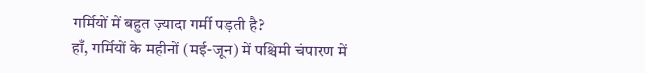गर्मियों में बहुत ज़्यादा गर्मी पड़ती है?
हाँ, गर्मियों के महीनों (मई-जून) में पश्चिमी चंपारण में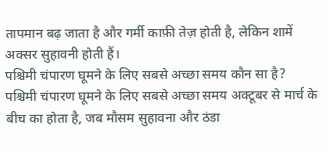तापमान बढ़ जाता है और गर्मी काफ़ी तेज़ होती है, लेकिन शामें अक्सर सुहावनी होती हैं।
पश्चिमी चंपारण घूमने के लिए सबसे अच्छा समय कौन सा है?
पश्चिमी चंपारण घूमने के लिए सबसे अच्छा समय अक्टूबर से मार्च के बीच का होता है, जब मौसम सुहावना और ठंडा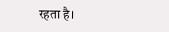रहता है।